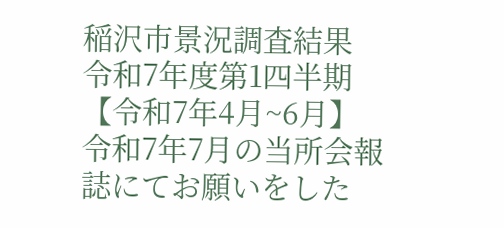稲沢市景況調査結果 令和7年度第1四半期【令和7年4月~6月】
令和7年7月の当所会報誌にてお願いをした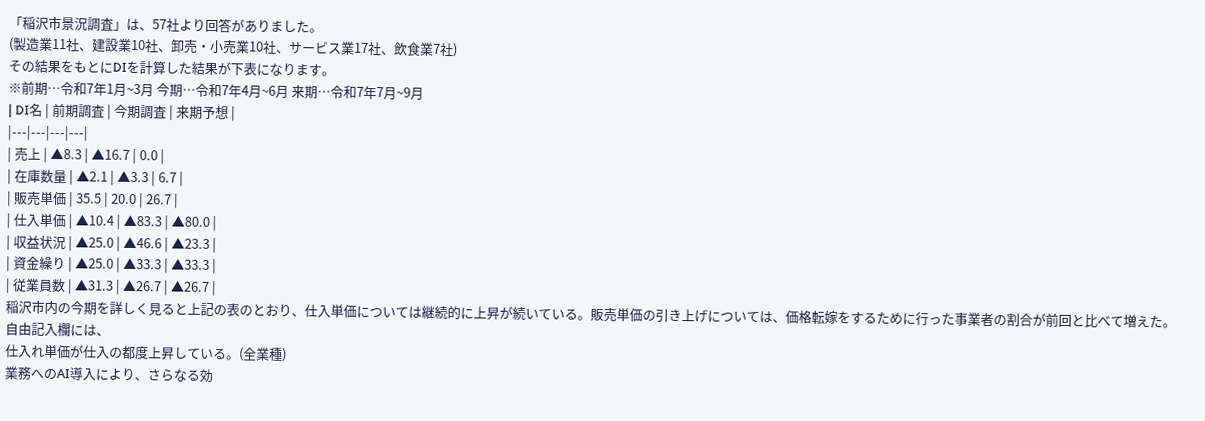「稲沢市景況調査」は、57社より回答がありました。
(製造業11社、建設業10社、卸売・小売業10社、サービス業17社、飲食業7社)
その結果をもとにDIを計算した結果が下表になります。
※前期…令和7年1月~3月 今期…令和7年4月~6月 来期…令和7年7月~9月
| DI名 | 前期調査 | 今期調査 | 来期予想 |
|---|---|---|---|
| 売上 | ▲8.3 | ▲16.7 | 0.0 |
| 在庫数量 | ▲2.1 | ▲3.3 | 6.7 |
| 販売単価 | 35.5 | 20.0 | 26.7 |
| 仕入単価 | ▲10.4 | ▲83.3 | ▲80.0 |
| 収益状況 | ▲25.0 | ▲46.6 | ▲23.3 |
| 資金繰り | ▲25.0 | ▲33.3 | ▲33.3 |
| 従業員数 | ▲31.3 | ▲26.7 | ▲26.7 |
稲沢市内の今期を詳しく見ると上記の表のとおり、仕入単価については継続的に上昇が続いている。販売単価の引き上げについては、価格転嫁をするために行った事業者の割合が前回と比べて増えた。
自由記入欄には、
仕入れ単価が仕入の都度上昇している。(全業種)
業務へのAI導入により、さらなる効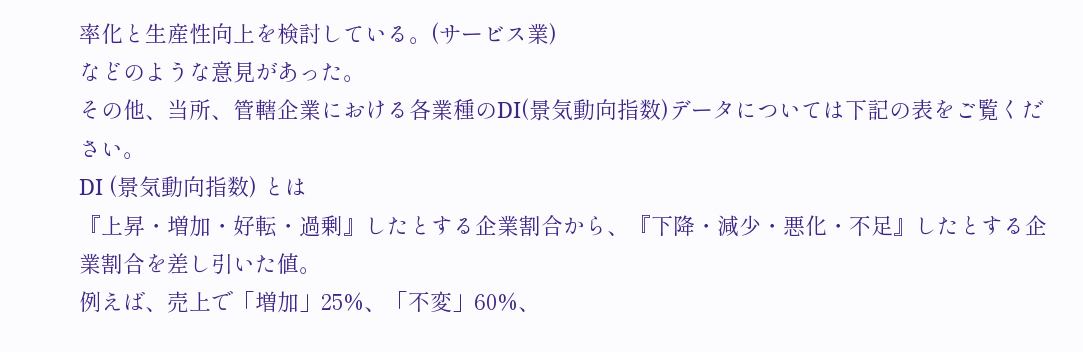率化と生産性向上を検討している。(サービス業)
などのような意見があった。
その他、当所、管轄企業における各業種のDI(景気動向指数)データについては下記の表をご覧ください。
DI (景気動向指数) とは
『上昇・増加・好転・過剰』したとする企業割合から、『下降・減少・悪化・不足』したとする企業割合を差し引いた値。
例えば、売上で「増加」25%、「不変」60%、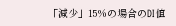「減少」15%の場合のDI値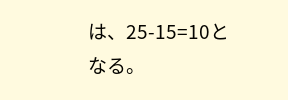は、25-15=10となる。